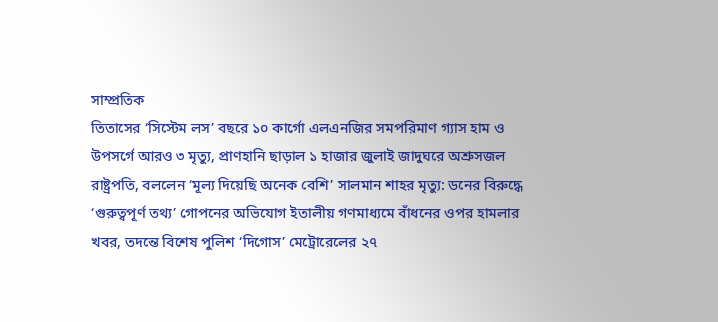সাম্প্রতিক
তিতাসের ‘সিস্টেম লস’ বছরে ১০ কার্গো এলএনজির সমপরিমাণ গ্যাস হাম ও উপসর্গে আরও ৩ মৃত্যু, প্রাণহানি ছাড়াল ১ হাজার জুলাই জাদুঘরে অশ্রুসজল রাষ্ট্রপতি, বললেন ‘মূল্য দিয়েছি অনেক বেশি’ সালমান শাহর মৃত্যু: ডনের বিরুদ্ধে ‘গুরুত্বপূর্ণ তথ্য’ গোপনের অভিযোগ ইতালীয় গণমাধ্যমে বাঁধনের ওপর হামলার খবর, তদন্তে বিশেষ পুলিশ ‘দিগোস’ মেট্রোরেলের ২৭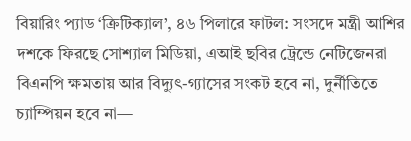বিয়ারিং প্যাড ‘ক্রিটিক্যাল’, ৪৬ পিলারে ফাটল: সংসদে মন্ত্রী আশির দশকে ফিরছে সোশ্যাল মিডিয়া, এআই ছবির ট্রেন্ডে নেটিজেনরা বিএনপি ক্ষমতায় আর বিদ্যুৎ-গ্যাসের সংকট হবে না, দুর্নীতিতে চ্যাম্পিয়ন হবে না—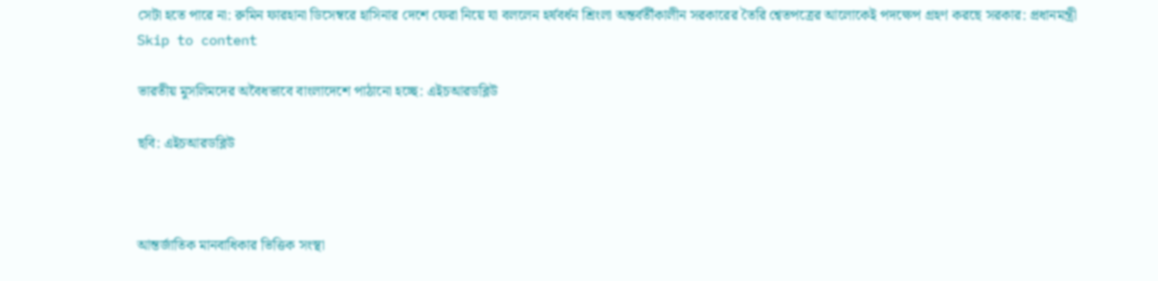সেটা হতে পারে না: রুমিন ফারহানা ডিসেম্বরে হাসিনার দেশে ফেরা নিয়ে যা বললেন হর্ষবর্ধন শ্রিংলা অন্তর্বর্তীকালীন সরকারের তৈরি শ্বেতপত্রের আলোকেই পদক্ষেপ গ্রহণ করছে সরকার: প্রধানমন্ত্রী
Skip to content

ভারতীয় মুসলিমদের অবৈধভাবে বাংলাদেশে পাঠানো হচ্ছে: এইচআরডব্লিউ

ছবি: এইচআরডব্লিউ



আন্তর্জাতিক মানবাধিকার ভিত্তিক সংস্থা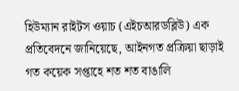হিউম্যান রাইটস ওয়াচ (এইচআরডব্লিউ) এক প্রতিবেদনে জানিয়েছে, আইনগত প্রক্রিয়া ছাড়াই গত কয়েক সপ্তাহে শত শত বাঙালি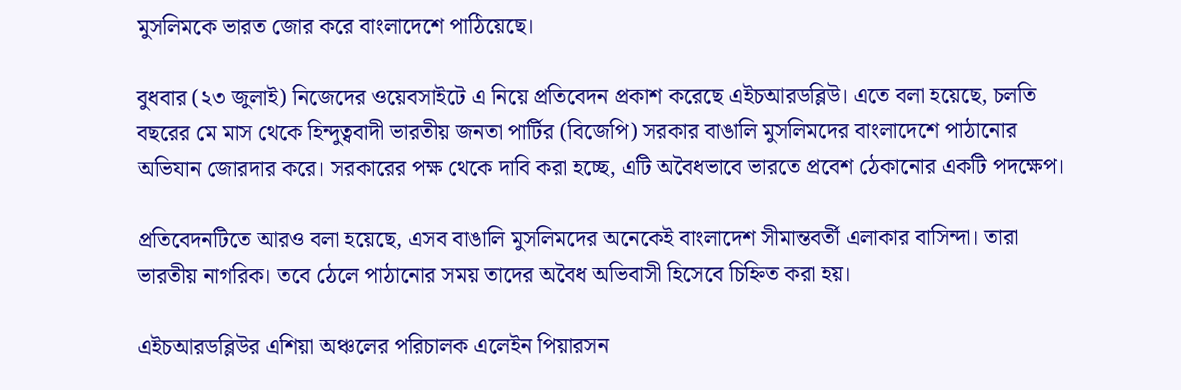মুসলিমকে ভারত জোর করে বাংলাদেশে পাঠিয়েছে।

বুধবার (২৩ জুলাই) নিজেদের ওয়েবসাইটে এ নিয়ে প্রতিবেদন প্রকাশ করেছে এইচআরডব্লিউ। এতে বলা হয়েছে, চলতি বছরের মে মাস থেকে হিন্দুত্ববাদী ভারতীয় জনতা পার্টির (বিজেপি) সরকার বাঙালি মুসলিমদের বাংলাদেশে পাঠানোর অভিযান জোরদার করে। সরকারের পক্ষ থেকে দাবি করা হচ্ছে, এটি অবৈধভাবে ভারতে প্রবেশ ঠেকানোর একটি পদক্ষেপ।

প্রতিবেদনটিতে আরও বলা হয়েছে, এসব বাঙালি মুসলিমদের অনেকেই বাংলাদেশ সীমান্তবর্তী এলাকার বাসিন্দা। তারা ভারতীয় নাগরিক। তবে ঠেলে পাঠানোর সময় তাদের অবৈধ অভিবাসী হিসেবে চিহ্নিত করা হয়।

এইচআরডব্লিউর এশিয়া অঞ্চলের পরিচালক এলেইন পিয়ারসন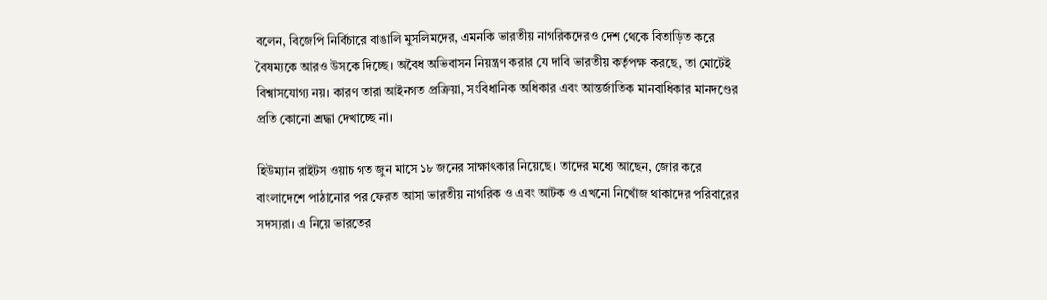বলেন, বিজেপি নির্বিচারে বাঙালি মুসলিমদের, এমনকি ভারতীয় নাগরিকদেরও দেশ থেকে বিতাড়িত করে বৈষম্যকে আরও উসকে দিচ্ছে। অবৈধ অভিবাসন নিয়ন্ত্রণ করার যে দাবি ভারতীয় কর্তৃপক্ষ করছে, তা মোটেই বিশ্বাসযোগ্য নয়। কারণ তারা আইনগত প্রক্রিয়া, সংবিধানিক অধিকার এবং আন্তর্জাতিক মানবাধিকার মানদণ্ডের প্রতি কোনো শ্রদ্ধা দেখাচ্ছে না।

হিউম্যান রাইটস ওয়াচ গত জুন মাসে ১৮ জনের সাক্ষাৎকার নিয়েছে। তাদের মধ্যে আছেন, জোর করে বাংলাদেশে পাঠানোর পর ফেরত আসা ভারতীয় নাগরিক ও এবং আটক ও এখনো নিখোঁজ থাকাদের পরিবারের সদস্যরা। এ নিয়ে ভারতের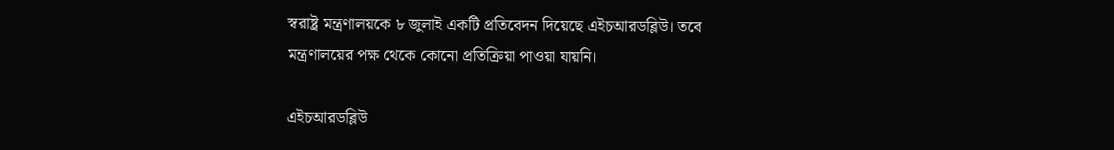স্বরাষ্ট্র মন্ত্রণালয়কে ৮ জুলাই একটি প্রতিবেদন দিয়েছে এইচআরডব্লিউ। তবে মন্ত্রণালয়ের পক্ষ থেকে কোনো প্রতিক্রিয়া পাওয়া যায়নি।

এইচআরডব্লিউ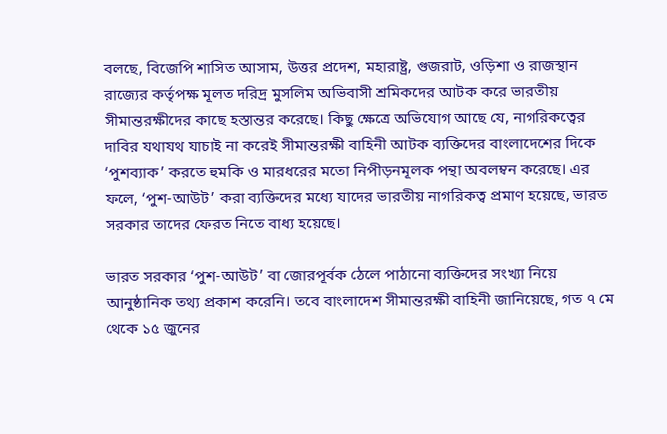বলছে, বিজেপি শাসিত আসাম, উত্তর প্রদেশ, মহারাষ্ট্র, গুজরাট, ওড়িশা ও রাজস্থান রাজ্যের কর্তৃপক্ষ মূলত দরিদ্র মুসলিম অভিবাসী শ্রমিকদের আটক করে ভারতীয় সীমান্তরক্ষীদের কাছে হস্তান্তর করেছে। কিছু ক্ষেত্রে অভিযোগ আছে যে, নাগরিকত্বের দাবির যথাযথ যাচাই না করেই সীমান্তরক্ষী বাহিনী আটক ব্যক্তিদের বাংলাদেশের দিকে ‘পুশব্যাক’ করতে হুমকি ও মারধরের মতো নিপীড়নমূলক পন্থা অবলম্বন করেছে। এর ফলে, ‘পুশ-আউট’ করা ব্যক্তিদের মধ্যে যাদের ভারতীয় নাগরিকত্ব প্রমাণ হয়েছে, ভারত সরকার তাদের ফেরত নিতে বাধ্য হয়েছে।

ভারত সরকার ‘পুশ-আউট’ বা জোরপূর্বক ঠেলে পাঠানো ব্যক্তিদের সংখ্যা নিয়ে আনুষ্ঠানিক তথ্য প্রকাশ করেনি। তবে বাংলাদেশ সীমান্তরক্ষী বাহিনী জানিয়েছে, গত ৭ মে থেকে ১৫ জুনের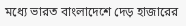মধ্যে ভারত বাংলাদেশে দেড় হাজারের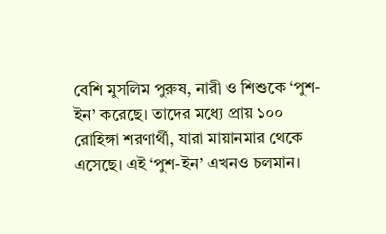বেশি মুসলিম পুরুষ, নারী ও শিশুকে ‘পুশ-ইন’ করেছে। তাদের মধ্যে প্রায় ১০০ রোহিঙ্গা শরণার্থী, যারা মায়ানমার থেকে এসেছে। এই ‘পুশ-ইন’ এখনও চলমান।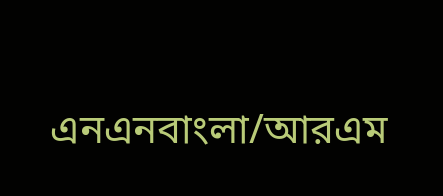এনএনবাংলা/আরএম